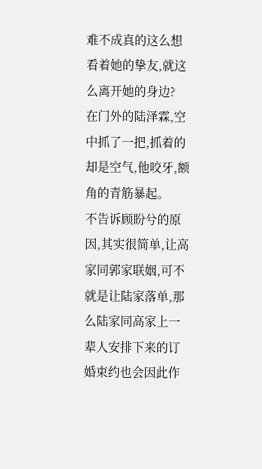难不成真的这么想看着她的挚友,就这么离开她的身边?
在门外的陆泽霖,空中抓了一把,抓着的却是空气,他咬牙,额角的青筋暴起。
不告诉顾盼兮的原因,其实很简单,让高家同郭家联姻,可不就是让陆家落单,那么陆家同高家上一辈人安排下来的订婚束约也会因此作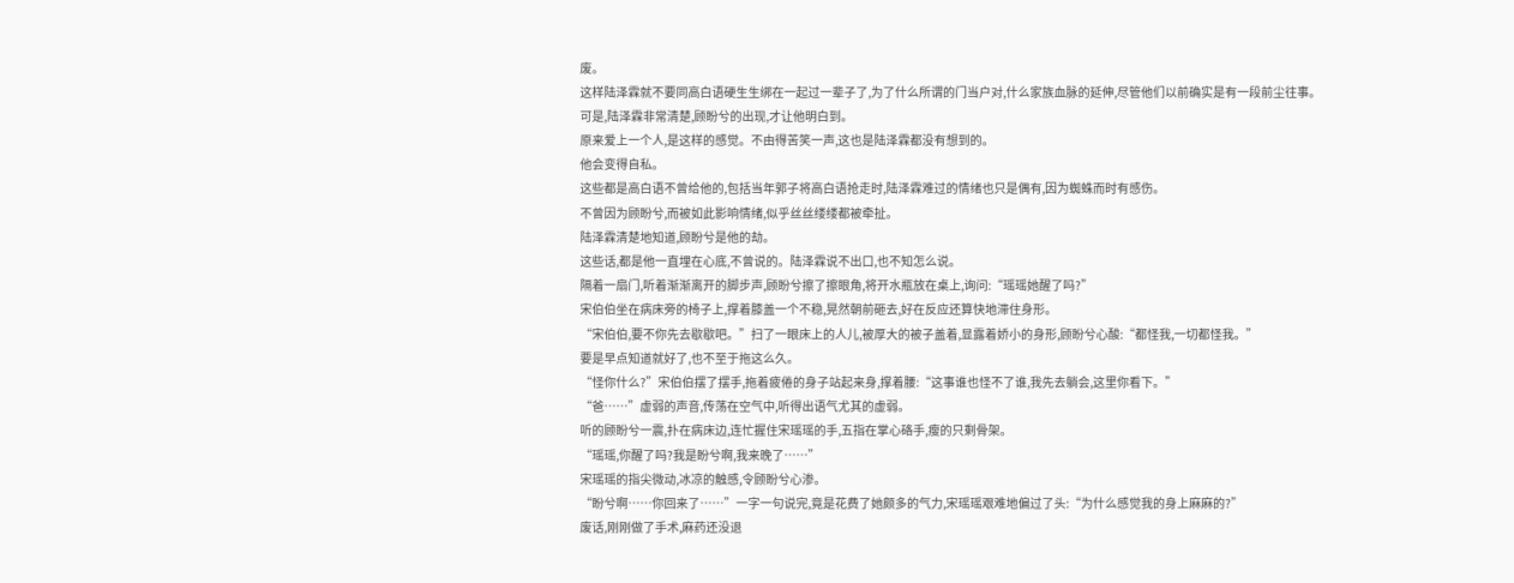废。
这样陆泽霖就不要同高白语硬生生绑在一起过一辈子了,为了什么所谓的门当户对,什么家族血脉的延伸,尽管他们以前确实是有一段前尘往事。
可是,陆泽霖非常清楚,顾盼兮的出现,才让他明白到。
原来爱上一个人,是这样的感觉。不由得苦笑一声,这也是陆泽霖都没有想到的。
他会变得自私。
这些都是高白语不曾给他的,包括当年郭子将高白语抢走时,陆泽霖难过的情绪也只是偶有,因为蜘蛛而时有感伤。
不曾因为顾盼兮,而被如此影响情绪,似乎丝丝缕缕都被牵扯。
陆泽霖清楚地知道,顾盼兮是他的劫。
这些话,都是他一直埋在心底,不曾说的。陆泽霖说不出口,也不知怎么说。
隔着一扇门,听着渐渐离开的脚步声,顾盼兮擦了擦眼角,将开水瓶放在桌上,询问:“瑶瑶她醒了吗?”
宋伯伯坐在病床旁的椅子上,撑着膝盖一个不稳,晃然朝前砸去,好在反应还算快地滞住身形。
“宋伯伯,要不你先去歇歇吧。”扫了一眼床上的人儿,被厚大的被子盖着,显露着娇小的身形,顾盼兮心酸:“都怪我,一切都怪我。”
要是早点知道就好了,也不至于拖这么久。
“怪你什么?”宋伯伯摆了摆手,拖着疲倦的身子站起来身,撑着腰:“这事谁也怪不了谁,我先去躺会,这里你看下。”
“爸……”虚弱的声音,传荡在空气中,听得出语气尤其的虚弱。
听的顾盼兮一震,扑在病床边,连忙握住宋瑶瑶的手,五指在掌心硌手,瘦的只剩骨架。
“瑶瑶,你醒了吗?我是盼兮啊,我来晚了……”
宋瑶瑶的指尖微动,冰凉的触感,令顾盼兮心渗。
“盼兮啊……你回来了……”一字一句说完,竟是花费了她颇多的气力,宋瑶瑶艰难地偏过了头:“为什么感觉我的身上麻麻的?”
废话,刚刚做了手术,麻药还没退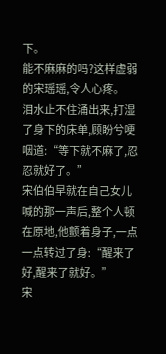下。
能不麻麻的吗?这样虚弱的宋瑶瑶,令人心疼。
泪水止不住涌出来,打湿了身下的床单,顾盼兮哽咽道:“等下就不麻了,忍忍就好了。”
宋伯伯早就在自己女儿喊的那一声后,整个人顿在原地,他颤着身子,一点一点转过了身:“醒来了好,醒来了就好。”
宋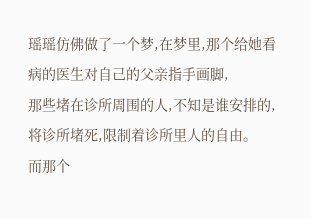瑶瑶仿佛做了一个梦,在梦里,那个给她看病的医生对自己的父亲指手画脚,
那些堵在诊所周围的人,不知是谁安排的,将诊所堵死,限制着诊所里人的自由。
而那个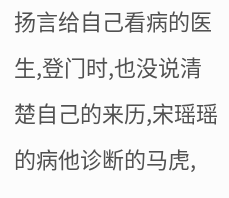扬言给自己看病的医生,登门时,也没说清楚自己的来历,宋瑶瑶的病他诊断的马虎,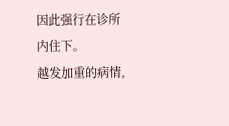因此强行在诊所内住下。
越发加重的病情,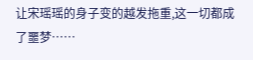让宋瑶瑶的身子变的越发拖重,这一切都成了噩梦……